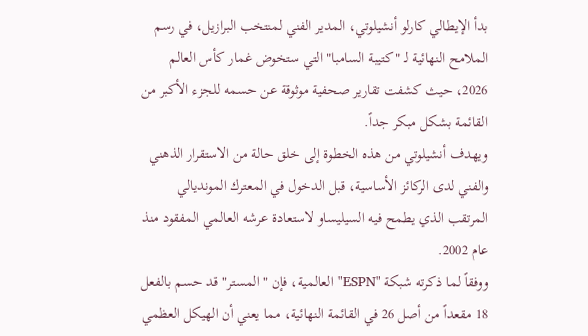بدأ الإيطالي كارلو أنشيلوتي، المدير الفني لمنتخب البرازيل، في رسم الملامح النهائية لـ "كتيبة السامبا" التي ستخوض غمار كأس العالم 2026، حيث كشفت تقارير صحفية موثوقة عن حسمه للجزء الأكبر من القائمة بشكل مبكر جداً.
ويهدف أنشيلوتي من هذه الخطوة إلى خلق حالة من الاستقرار الذهني والفني لدى الركائز الأساسية، قبل الدخول في المعترك المونديالي المرتقب الذي يطمح فيه السيليساو لاستعادة عرشه العالمي المفقود منذ عام 2002.
ووفقاً لما ذكرته شبكة "ESPN" العالمية، فإن "المستر" قد حسم بالفعل 18 مقعداً من أصل 26 في القائمة النهائية، مما يعني أن الهيكل العظمي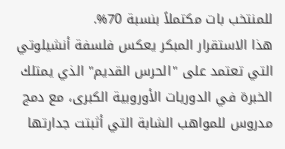للمنتخب بات مكتملاً بنسبة 70%.
هذا الاستقرار المبكر يعكس فلسفة أنشيلوتي التي تعتمد على "الحرس القديم" الذي يمتلك الخبرة في الدوريات الأوروبية الكبرى، مع دمج مدروس للمواهب الشابة التي أثبتت جدارتها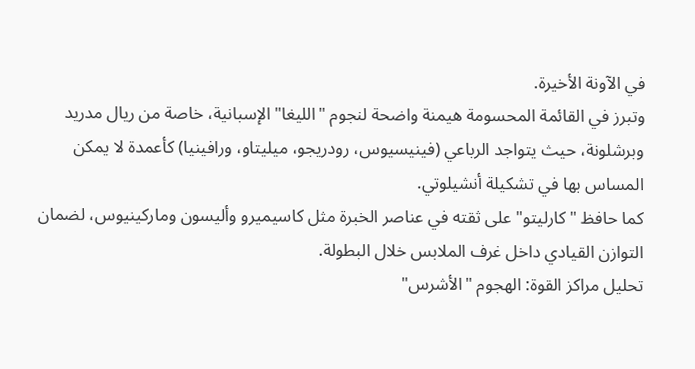في الآونة الأخيرة.
وتبرز في القائمة المحسومة هيمنة واضحة لنجوم "الليغا" الإسبانية، خاصة من ريال مدريد وبرشلونة، حيث يتواجد الرباعي (فينيسيوس، رودريجو، ميليتاو، ورافينيا) كأعمدة لا يمكن المساس بها في تشكيلة أنشيلوتي.
كما حافظ "كارليتو" على ثقته في عناصر الخبرة مثل كاسيميرو وأليسون وماركينيوس، لضمان التوازن القيادي داخل غرف الملابس خلال البطولة.
تحليل مراكز القوة: الهجوم "الأشرس"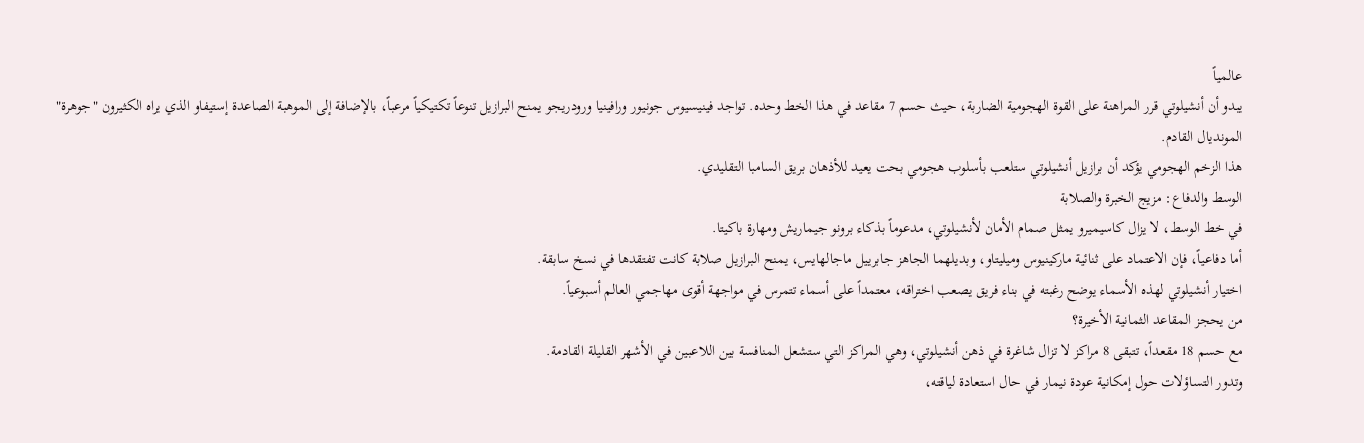عالمياً
يبدو أن أنشيلوتي قرر المراهنة على القوة الهجومية الضاربة، حيث حسم 7 مقاعد في هذا الخط وحده. تواجد فينيسيوس جونيور ورافينيا ورودريجو يمنح البرازيل تنوعاً تكتيكياً مرعباً، بالإضافة إلى الموهبة الصاعدة إستيفاو الذي يراه الكثيرون "جوهرة" المونديال القادم.
هذا الزخم الهجومي يؤكد أن برازيل أنشيلوتي ستلعب بأسلوب هجومي بحت يعيد للأذهان بريق السامبا التقليدي.
الوسط والدفاع: مزيج الخبرة والصلابة
في خط الوسط، لا يزال كاسيميرو يمثل صمام الأمان لأنشيلوتي، مدعوماً بذكاء برونو جيماريش ومهارة باكيتا.
أما دفاعياً، فإن الاعتماد على ثنائية ماركينيوس وميليتاو، وبديلهما الجاهز جابرييل ماجالهايس، يمنح البرازيل صلابة كانت تفتقدها في نسخ سابقة.
اختيار أنشيلوتي لهذه الأسماء يوضح رغبته في بناء فريق يصعب اختراقه، معتمداً على أسماء تتمرس في مواجهة أقوى مهاجمي العالم أسبوعياً.
من يحجز المقاعد الثمانية الأخيرة؟
مع حسم 18 مقعداً، تتبقى 8 مراكز لا تزال شاغرة في ذهن أنشيلوتي، وهي المراكز التي ستشعل المنافسة بين اللاعبين في الأشهر القليلة القادمة.
وتدور التساؤلات حول إمكانية عودة نيمار في حال استعادة لياقته،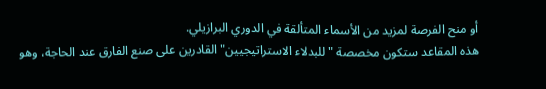أو منح الفرصة لمزيد من الأسماء المتألقة في الدوري البرازيلي.
هذه المقاعد ستكون مخصصة "للبدلاء الاستراتيجيين" القادرين على صنع الفارق عند الحاجة، وهو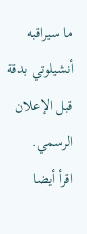ما سيراقبه أنشيلوتي بدقة قبل الإعلان الرسمي.
اقرأ أيضا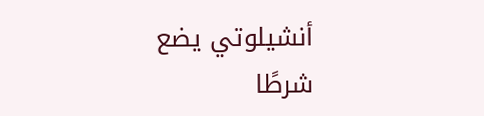أنشيلوتي يضع شرطًا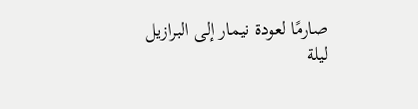صارمًا لعودة نيمار إلى البرازيل
ليلة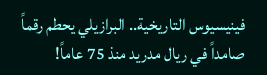فينيسيوس التاريخية.. البرازيلي يحطم رقماً صامداً في ريال مدريد منذ 75 عاماً!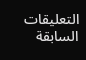التعليقات السابقة